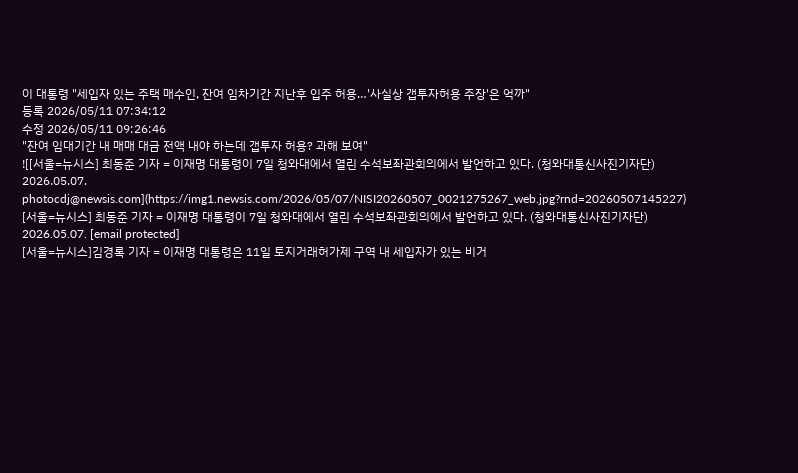이 대통령 "세입자 있는 주택 매수인, 잔여 임차기간 지난후 입주 허용…'사실상 갭투자허용 주장'은 억까"
등록 2026/05/11 07:34:12
수정 2026/05/11 09:26:46
"잔여 임대기간 내 매매 대금 전액 내야 하는데 갭투자 허용? 과해 보여"
![[서울=뉴시스] 최동준 기자 = 이재명 대통령이 7일 청와대에서 열린 수석보좌관회의에서 발언하고 있다. (청와대통신사진기자단) 2026.05.07. photocdj@newsis.com](https://img1.newsis.com/2026/05/07/NISI20260507_0021275267_web.jpg?rnd=20260507145227)
[서울=뉴시스] 최동준 기자 = 이재명 대통령이 7일 청와대에서 열린 수석보좌관회의에서 발언하고 있다. (청와대통신사진기자단) 2026.05.07. [email protected]
[서울=뉴시스]김경록 기자 = 이재명 대통령은 11일 토지거래허가제 구역 내 세입자가 있는 비거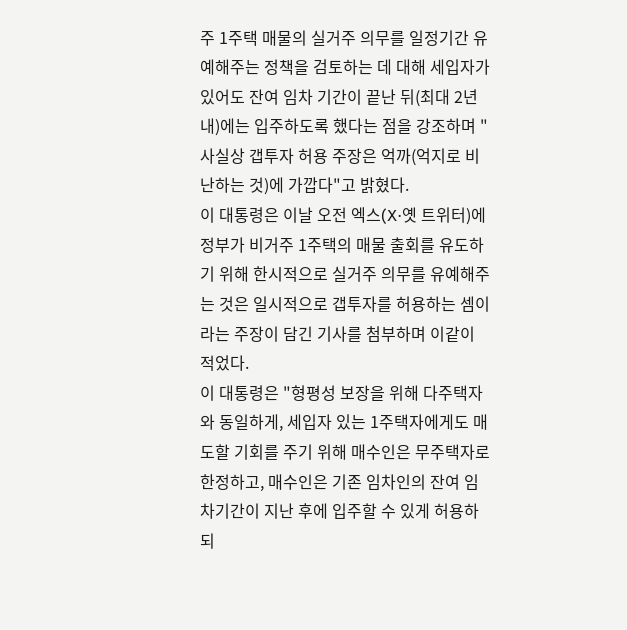주 1주택 매물의 실거주 의무를 일정기간 유예해주는 정책을 검토하는 데 대해 세입자가 있어도 잔여 임차 기간이 끝난 뒤(최대 2년 내)에는 입주하도록 했다는 점을 강조하며 "사실상 갭투자 허용 주장은 억까(억지로 비난하는 것)에 가깝다"고 밝혔다.
이 대통령은 이날 오전 엑스(X·옛 트위터)에 정부가 비거주 1주택의 매물 출회를 유도하기 위해 한시적으로 실거주 의무를 유예해주는 것은 일시적으로 갭투자를 허용하는 셈이라는 주장이 담긴 기사를 첨부하며 이같이 적었다.
이 대통령은 "형평성 보장을 위해 다주택자와 동일하게, 세입자 있는 1주택자에게도 매도할 기회를 주기 위해 매수인은 무주택자로 한정하고, 매수인은 기존 임차인의 잔여 임차기간이 지난 후에 입주할 수 있게 허용하되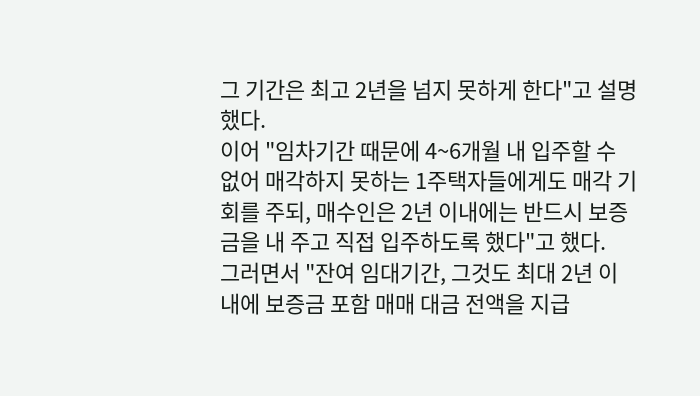그 기간은 최고 2년을 넘지 못하게 한다"고 설명했다.
이어 "임차기간 때문에 4~6개월 내 입주할 수 없어 매각하지 못하는 1주택자들에게도 매각 기회를 주되, 매수인은 2년 이내에는 반드시 보증금을 내 주고 직접 입주하도록 했다"고 했다.
그러면서 "잔여 임대기간, 그것도 최대 2년 이내에 보증금 포함 매매 대금 전액을 지급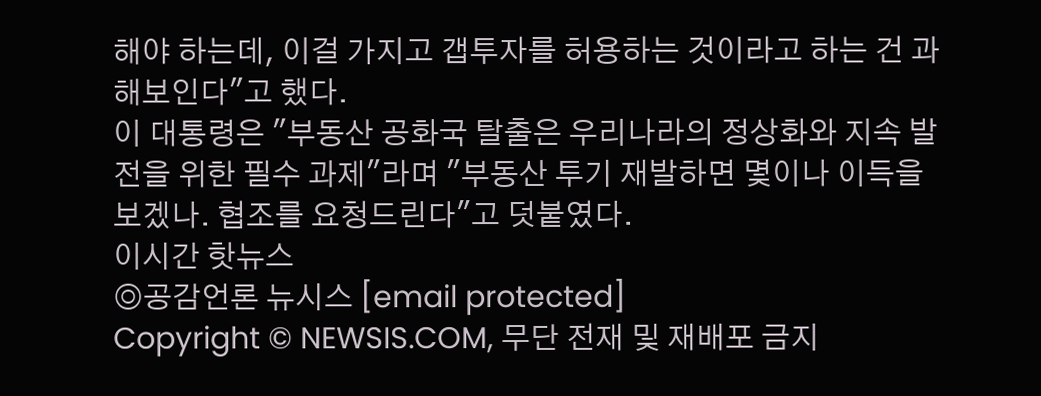해야 하는데, 이걸 가지고 갭투자를 허용하는 것이라고 하는 건 과해보인다"고 했다.
이 대통령은 "부동산 공화국 탈출은 우리나라의 정상화와 지속 발전을 위한 필수 과제"라며 "부동산 투기 재발하면 몇이나 이득을 보겠나. 협조를 요청드린다"고 덧붙였다.
이시간 핫뉴스
◎공감언론 뉴시스 [email protected]
Copyright © NEWSIS.COM, 무단 전재 및 재배포 금지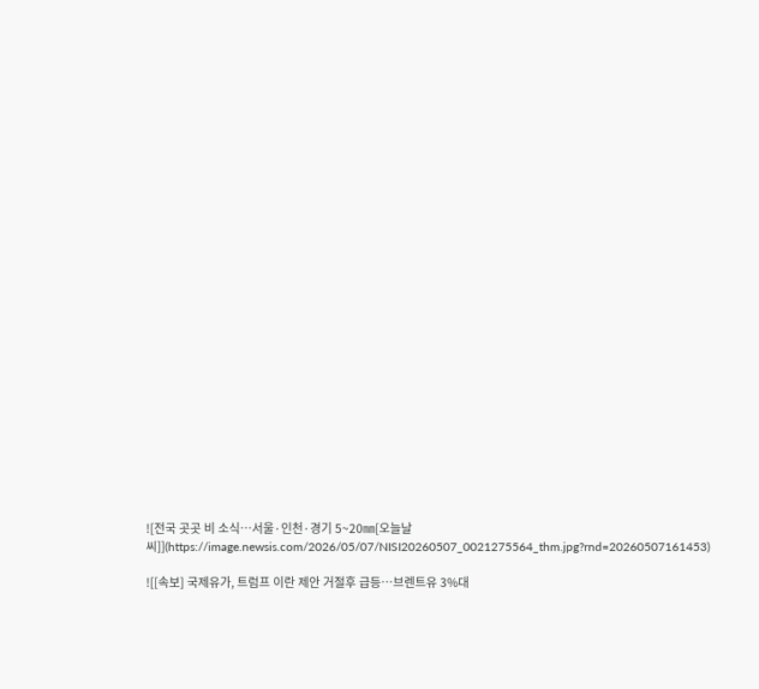![전국 곳곳 비 소식…서울·인천·경기 5~20㎜[오늘날씨]](https://image.newsis.com/2026/05/07/NISI20260507_0021275564_thm.jpg?rnd=20260507161453)

![[속보] 국제유가, 트럼프 이란 제안 거절후 급등…브렌트유 3%대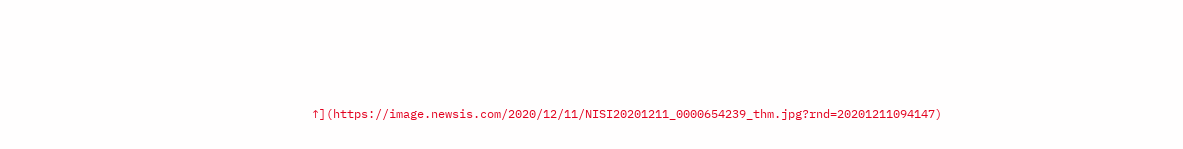↑](https://image.newsis.com/2020/12/11/NISI20201211_0000654239_thm.jpg?rnd=20201211094147)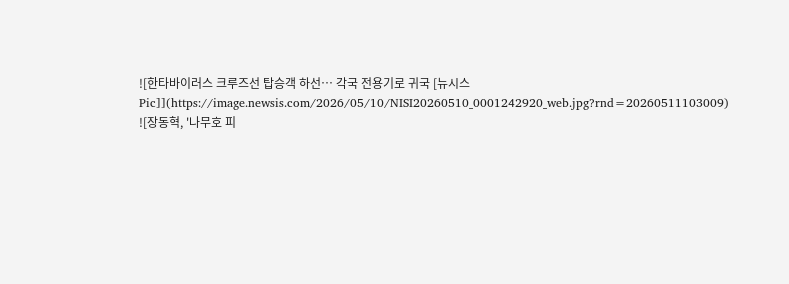![한타바이러스 크루즈선 탑승객 하선… 각국 전용기로 귀국 [뉴시스Pic]](https://image.newsis.com/2026/05/10/NISI20260510_0001242920_web.jpg?rnd=20260511103009)
![장동혁, '나무호 피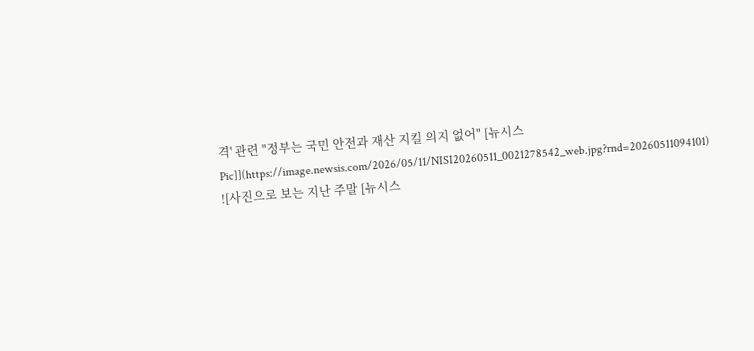격' 관련 "정부는 국민 안전과 재산 지킬 의지 없어" [뉴시스Pic]](https://image.newsis.com/2026/05/11/NISI20260511_0021278542_web.jpg?rnd=20260511094101)
![사진으로 보는 지난 주말 [뉴시스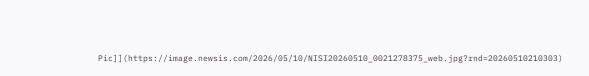Pic]](https://image.newsis.com/2026/05/10/NISI20260510_0021278375_web.jpg?rnd=20260510210303)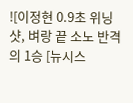![이정현 0.9초 위닝샷, 벼랑 끝 소노 반격의 1승 [뉴시스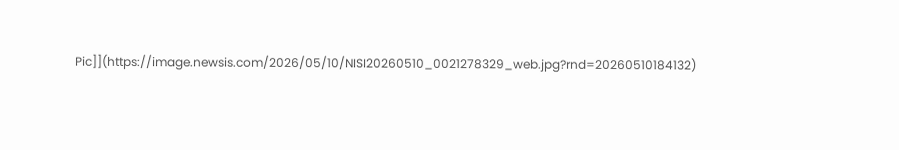Pic]](https://image.newsis.com/2026/05/10/NISI20260510_0021278329_web.jpg?rnd=20260510184132)